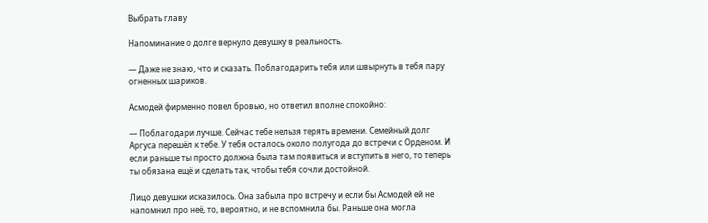Выбрать главу

Напоминание о долге вернуло девушку в реальность.

— Даже не знаю, что и сказать. Поблагодарить тебя или швырнуть в тебя пару огненных шариков.

Асмодей фирменно повел бровью, но ответил вполне спокойно:

— Поблагодари лучше. Сейчас тебе нельзя терять времени. Семейный долг Аргуса перешёл к тебе. У тебя осталось около полугода до встречи с Орденом. И если раньше ты просто должна была там появиться и вступить в него, то теперь ты обязана ещё и сделать так, чтобы тебя сочли достойной.

Лицо девушки исказилось. Она забыла про встречу и если бы Асмодей ей не напомнил про неё, то, вероятно, и не вспомнила бы. Раньше она могла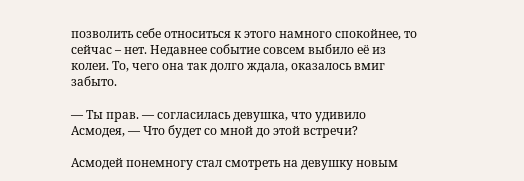позволить себе относиться к этого намного спокойнее, то сейчас – нет. Недавнее событие совсем выбило её из колеи. То, чего она так долго ждала, оказалось вмиг забыто.

— Ты прав. — согласилась девушка, что удивило Асмодея, — Что будет со мной до этой встречи?

Асмодей понемногу стал смотреть на девушку новым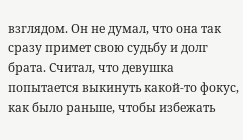взглядом. Он не думал, что она так сразу примет свою судьбу и долг брата. Считал, что девушка попытается выкинуть какой-то фокус, как было раньше, чтобы избежать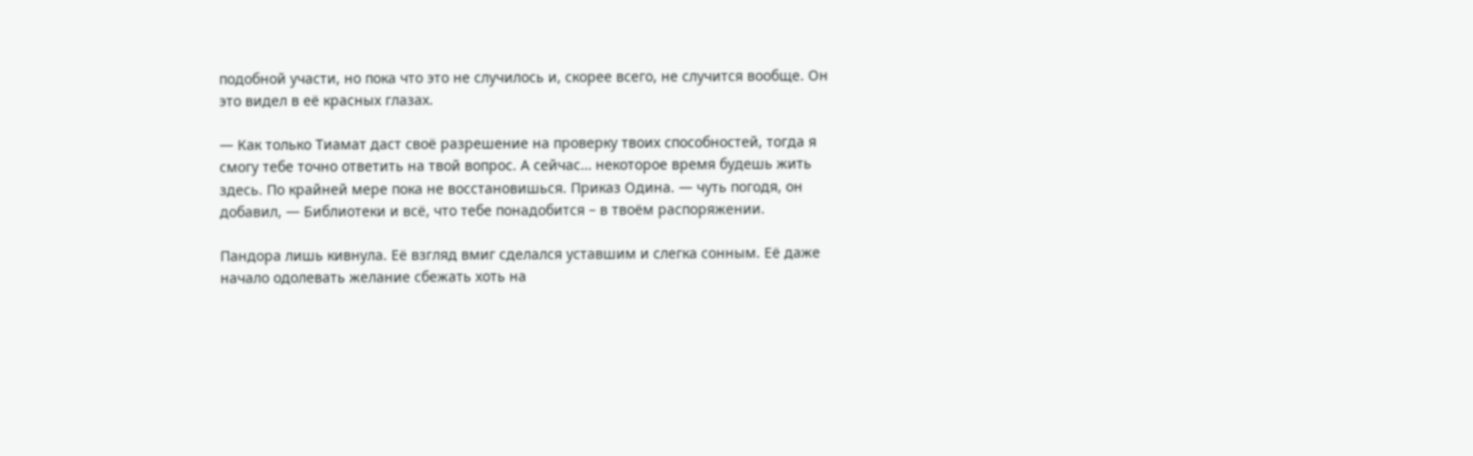подобной участи, но пока что это не случилось и, скорее всего, не случится вообще. Он это видел в её красных глазах.

— Как только Тиамат даст своё разрешение на проверку твоих способностей, тогда я смогу тебе точно ответить на твой вопрос. А сейчас… некоторое время будешь жить здесь. По крайней мере пока не восстановишься. Приказ Одина. — чуть погодя, он добавил, — Библиотеки и всё, что тебе понадобится – в твоём распоряжении.

Пандора лишь кивнула. Её взгляд вмиг сделался уставшим и слегка сонным. Её даже начало одолевать желание сбежать хоть на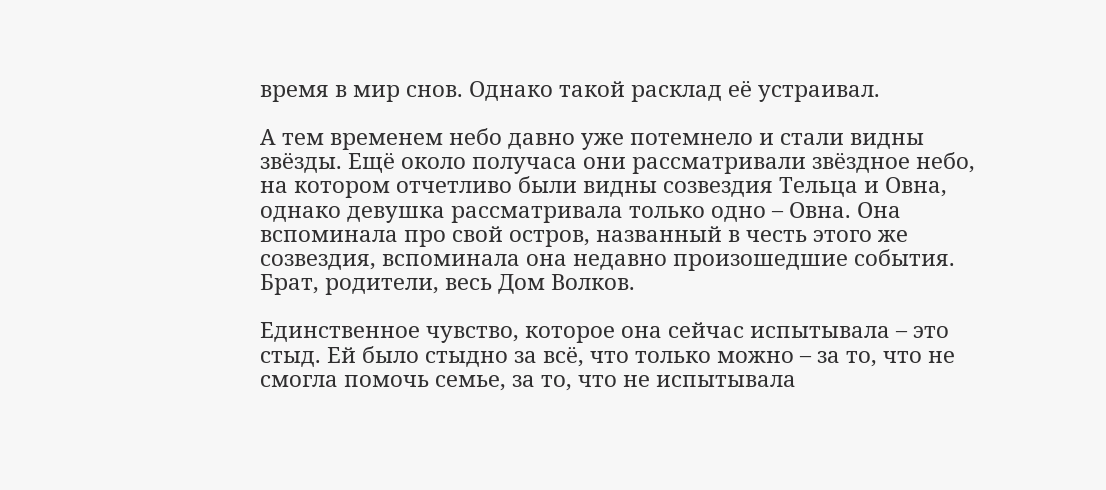время в мир снов. Однако такой расклад её устраивал.

А тем временем небо давно уже потемнело и стали видны звёзды. Ещё около получаса они рассматривали звёздное небо, на котором отчетливо были видны созвездия Тельца и Овна, однако девушка рассматривала только одно – Овна. Она вспоминала про свой остров, названный в честь этого же созвездия, вспоминала она недавно произошедшие события. Брат, родители, весь Дом Волков.

Единственное чувство, которое она сейчас испытывала – это стыд. Ей было стыдно за всё, что только можно – за то, что не смогла помочь семье, за то, что не испытывала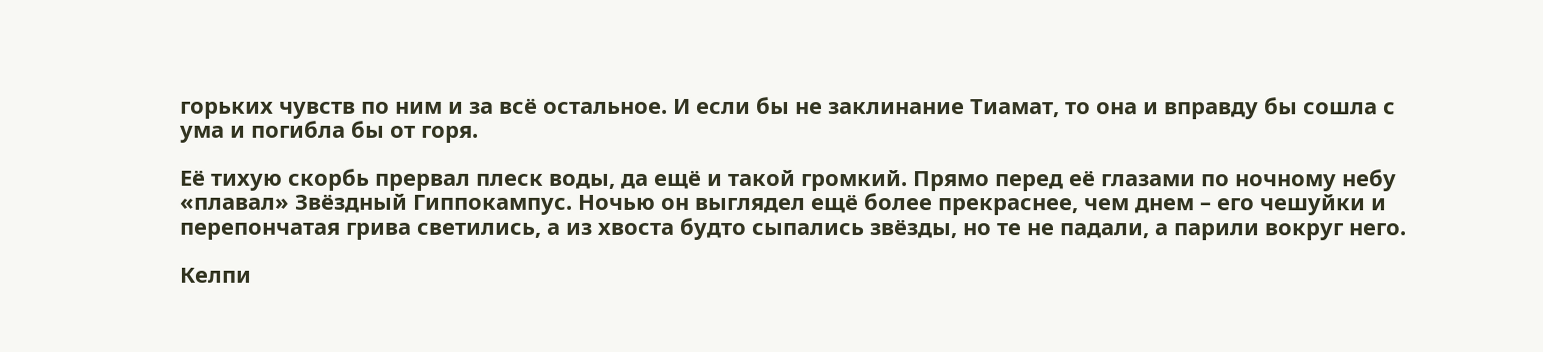горьких чувств по ним и за всё остальное. И если бы не заклинание Тиамат, то она и вправду бы сошла с ума и погибла бы от горя.

Её тихую скорбь прервал плеск воды, да ещё и такой громкий. Прямо перед её глазами по ночному небу «плавал» Звёздный Гиппокампус. Ночью он выглядел ещё более прекраснее, чем днем – его чешуйки и перепончатая грива светились, а из хвоста будто сыпались звёзды, но те не падали, а парили вокруг него.

Келпи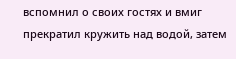вспомнил о своих гостях и вмиг прекратил кружить над водой, затем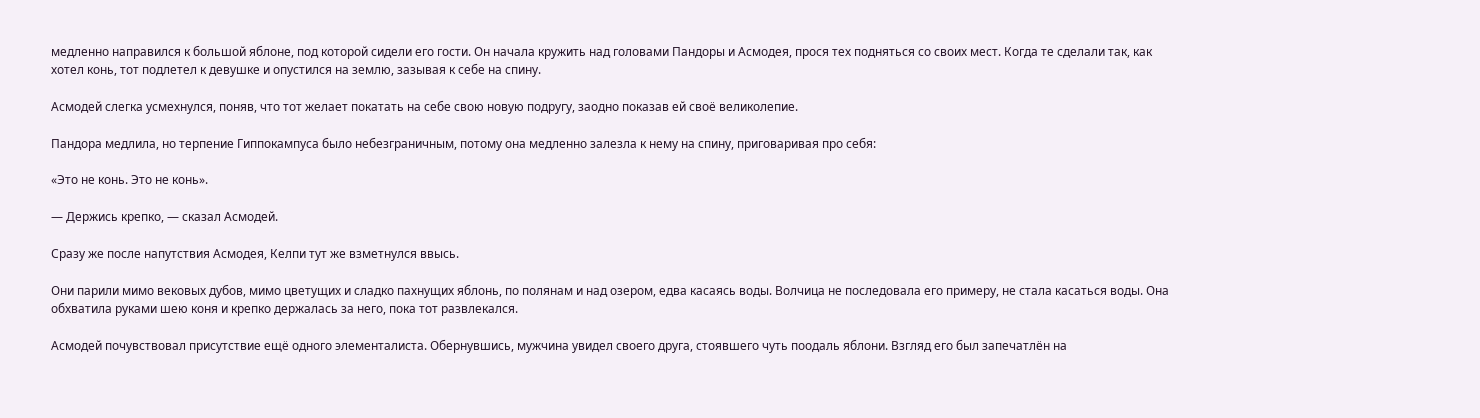медленно направился к большой яблоне, под которой сидели его гости. Он начала кружить над головами Пандоры и Асмодея, прося тех подняться со своих мест. Когда те сделали так, как хотел конь, тот подлетел к девушке и опустился на землю, зазывая к себе на спину.

Асмодей слегка усмехнулся, поняв, что тот желает покатать на себе свою новую подругу, заодно показав ей своё великолепие.

Пандора медлила, но терпение Гиппокампуса было небезграничным, потому она медленно залезла к нему на спину, приговаривая про себя:

«Это не конь. Это не конь».

— Держись крепко, — сказал Асмодей.

Сразу же после напутствия Асмодея, Келпи тут же взметнулся ввысь.

Они парили мимо вековых дубов, мимо цветущих и сладко пахнущих яблонь, по полянам и над озером, едва касаясь воды. Волчица не последовала его примеру, не стала касаться воды. Она обхватила руками шею коня и крепко держалась за него, пока тот развлекался.

Асмодей почувствовал присутствие ещё одного элементалиста. Обернувшись, мужчина увидел своего друга, стоявшего чуть поодаль яблони. Взгляд его был запечатлён на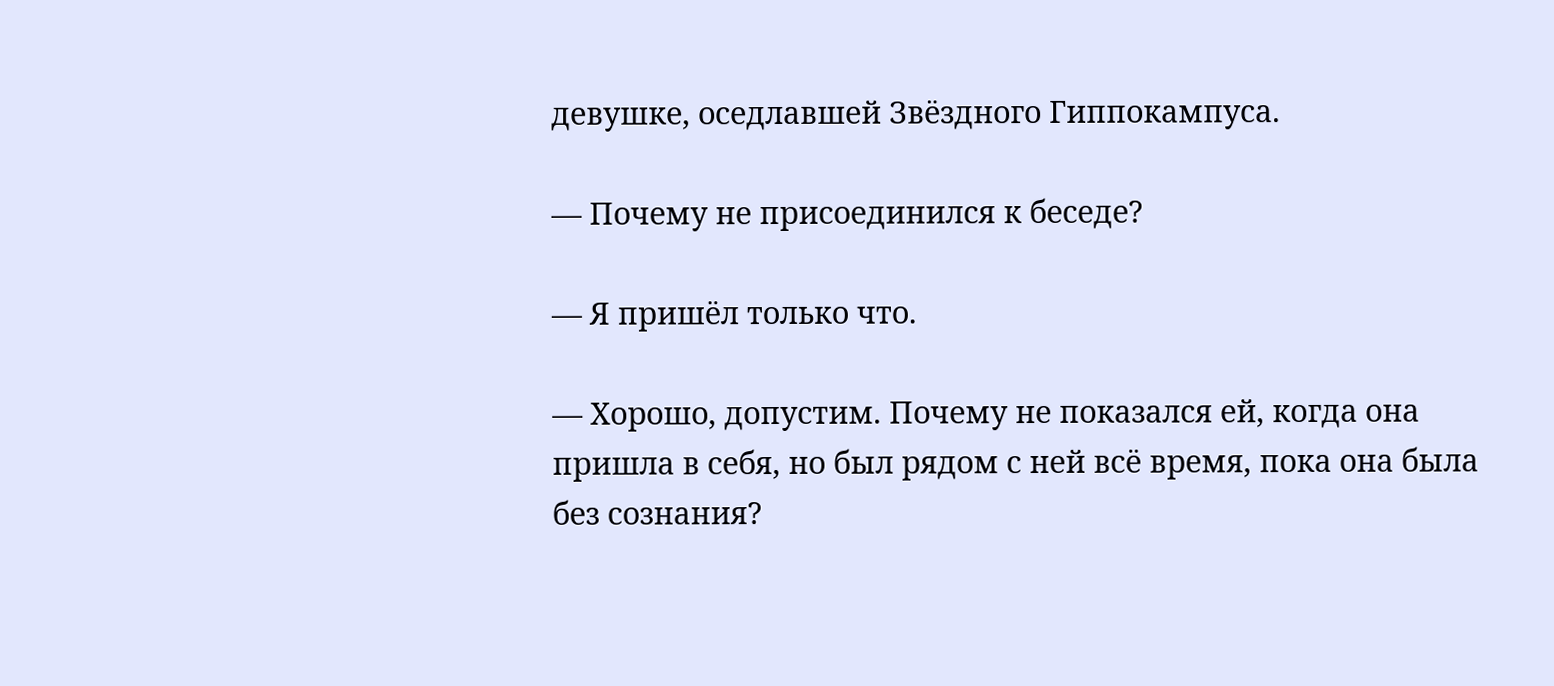девушке, оседлавшей Звёздного Гиппокампуса.

— Почему не присоединился к беседе?

— Я пришёл только что.

— Хорошо, допустим. Почему не показался ей, когда она пришла в себя, но был рядом с ней всё время, пока она была без сознания?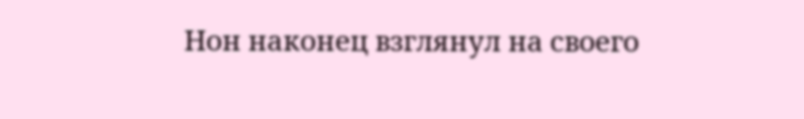Нон наконец взглянул на своего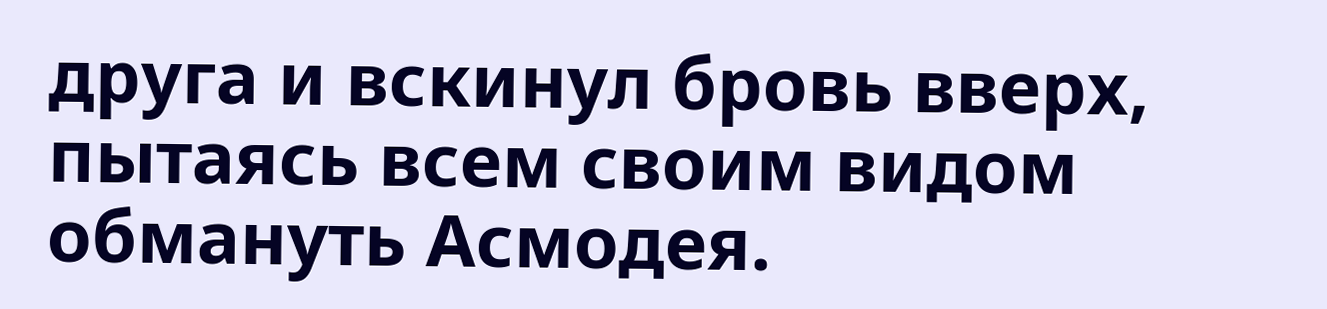друга и вскинул бровь вверх, пытаясь всем своим видом обмануть Асмодея.